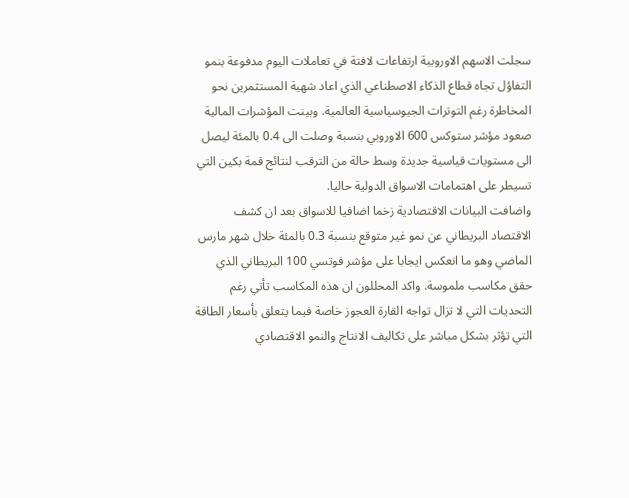سجلت الاسهم الاوروبية ارتفاعات لافتة في تعاملات اليوم مدفوعة بنمو التفاؤل تجاه قطاع الذكاء الاصطناعي الذي اعاد شهية المستثمرين نحو المخاطرة رغم التوترات الجيوسياسية العالمية. وبينت المؤشرات المالية صعود مؤشر ستوكس 600 الاوروبي بنسبة وصلت الى 0.4 بالمئة ليصل الى مستويات قياسية جديدة وسط حالة من الترقب لنتائج قمة بكين التي تسيطر على اهتمامات الاسواق الدولية حاليا.
واضافت البيانات الاقتصادية زخما اضافيا للاسواق بعد ان كشف الاقتصاد البريطاني عن نمو غير متوقع بنسبة 0.3 بالمئة خلال شهر مارس الماضي وهو ما انعكس ايجابا على مؤشر فوتسي 100 البريطاني الذي حقق مكاسب ملموسة. واكد المحللون ان هذه المكاسب تأتي رغم التحديات التي لا تزال تواجه القارة العجوز خاصة فيما يتعلق بأسعار الطاقة التي تؤثر بشكل مباشر على تكاليف الانتاج والنمو الاقتصادي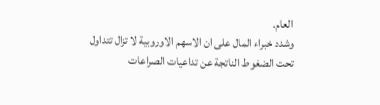العام.
وشدد خبراء المال على ان الاسهم الاوروبية لا تزال تتداول تحت الضغوط الناتجة عن تداعيات الصراعات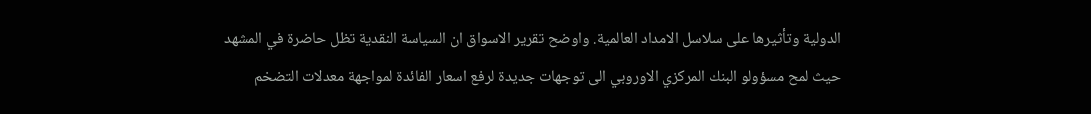الدولية وتأثيرها على سلاسل الامداد العالمية. واوضح تقرير الاسواق ان السياسة النقدية تظل حاضرة في المشهد حيث لمح مسؤولو البنك المركزي الاوروبي الى توجهات جديدة لرفع اسعار الفائدة لمواجهة معدلات التضخم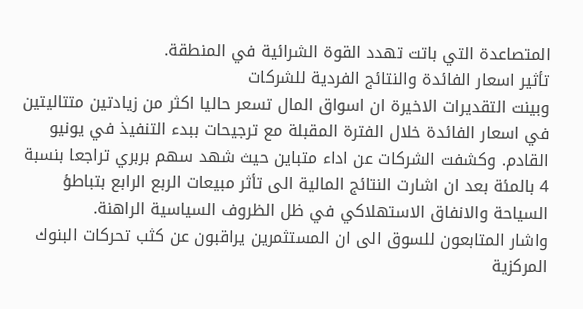المتصاعدة التي باتت تهدد القوة الشرائية في المنطقة.
تأثير اسعار الفائدة والنتائج الفردية للشركات
وبينت التقديرات الاخيرة ان اسواق المال تسعر حاليا اكثر من زيادتين متتاليتين في اسعار الفائدة خلال الفترة المقبلة مع ترجيحات ببدء التنفيذ في يونيو القادم. وكشفت الشركات عن اداء متباين حيث شهد سهم بربري تراجعا بنسبة 4 بالمئة بعد ان اشارت النتائج المالية الى تأثر مبيعات الربع الرابع بتباطؤ السياحة والانفاق الاستهلاكي في ظل الظروف السياسية الراهنة.
واشار المتابعون للسوق الى ان المستثمرين يراقبون عن كثب تحركات البنوك المركزية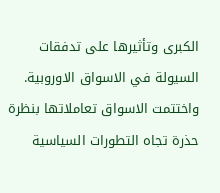الكبرى وتأثيرها على تدفقات السيولة في الاسواق الاوروبية. واختتمت الاسواق تعاملاتها بنظرة حذرة تجاه التطورات السياسية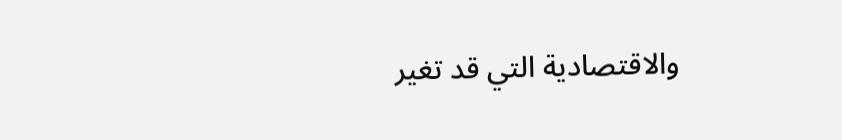والاقتصادية التي قد تغير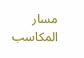مسار المكاسب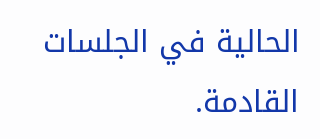الحالية في الجلسات القادمة.